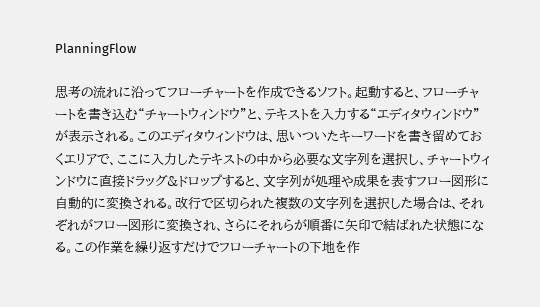PlanningFlow

思考の流れに沿ってフローチャートを作成できるソフト。起動すると、フローチャートを書き込む“チャートウィンドウ”と、テキストを入力する“エディタウィンドウ”が表示される。このエディタウィンドウは、思いついたキーワードを書き留めておくエリアで、ここに入力したテキストの中から必要な文字列を選択し、チャートウィンドウに直接ドラッグ&ドロップすると、文字列が処理や成果を表すフロー図形に自動的に変換される。改行で区切られた複数の文字列を選択した場合は、それぞれがフロー図形に変換され、さらにそれらが順番に矢印で結ばれた状態になる。この作業を繰り返すだけでフローチャートの下地を作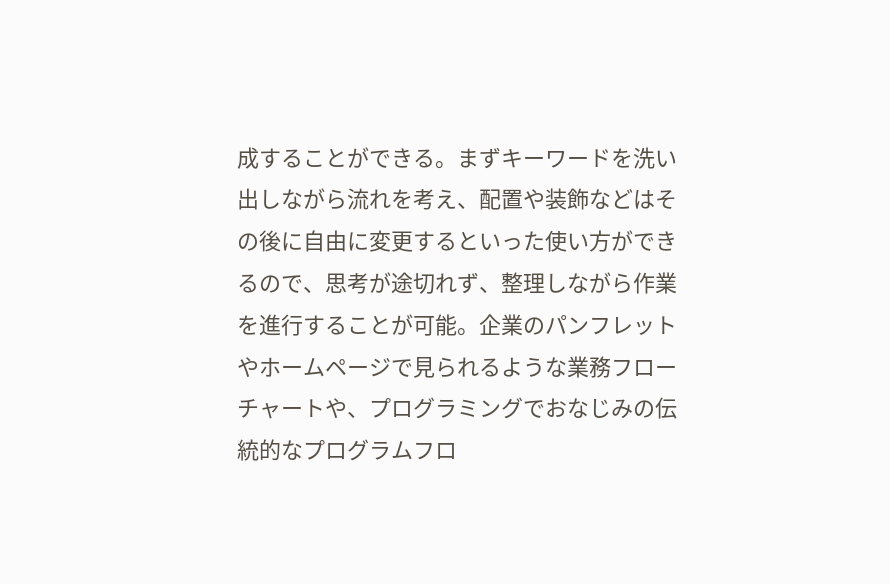成することができる。まずキーワードを洗い出しながら流れを考え、配置や装飾などはその後に自由に変更するといった使い方ができるので、思考が途切れず、整理しながら作業を進行することが可能。企業のパンフレットやホームページで見られるような業務フローチャートや、プログラミングでおなじみの伝統的なプログラムフロ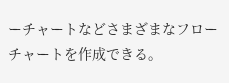ーチャートなどさまざまなフローチャートを作成できる。